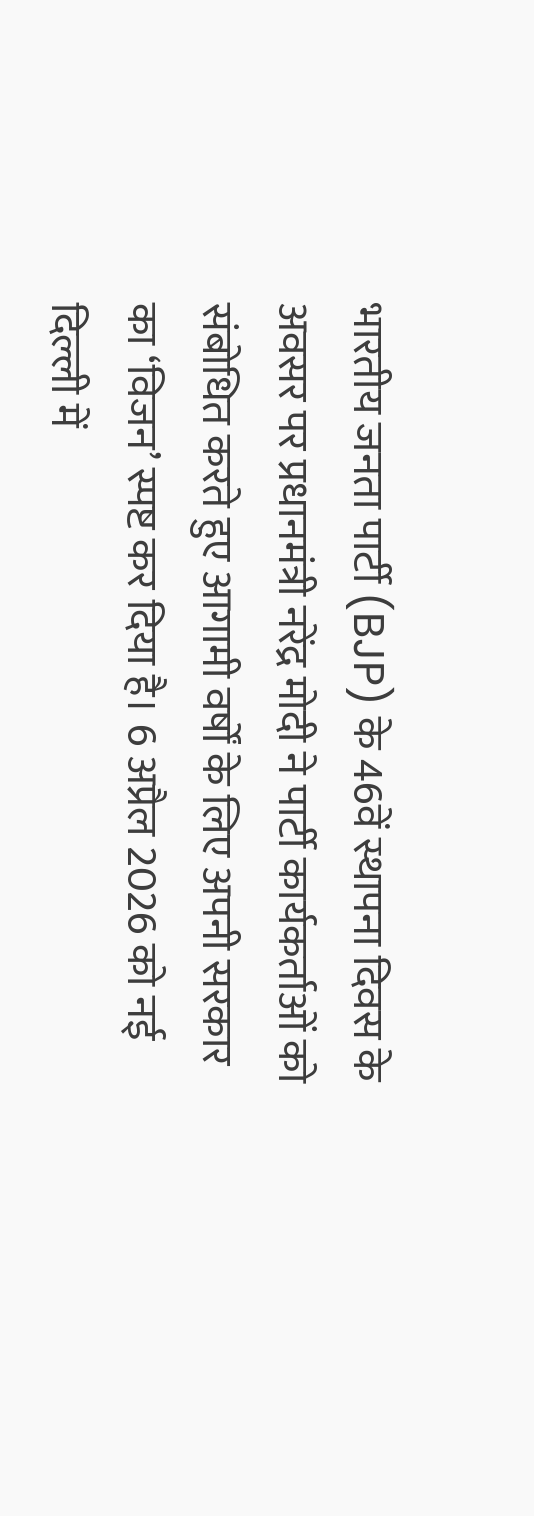भारतीय जनता पार्टी (BJP) के 46वें स्थापना दिवस के अवसर पर प्रधानमंत्री नरेंद्र मोदी ने पार्टी कार्यकर्ताओं को संबोधित करते हुए आगामी वर्षों के लिए अपनी सरकार का ‘विजन’ स्पष्ट कर दिया है। 6 अप्रैल 2026 को नई दिल्ली में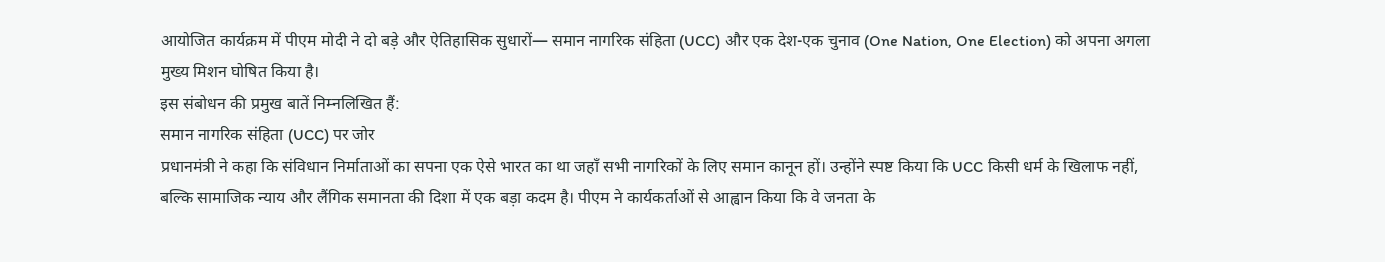आयोजित कार्यक्रम में पीएम मोदी ने दो बड़े और ऐतिहासिक सुधारों— समान नागरिक संहिता (UCC) और एक देश-एक चुनाव (One Nation, One Election) को अपना अगला मुख्य मिशन घोषित किया है।
इस संबोधन की प्रमुख बातें निम्नलिखित हैं:
समान नागरिक संहिता (UCC) पर जोर
प्रधानमंत्री ने कहा कि संविधान निर्माताओं का सपना एक ऐसे भारत का था जहाँ सभी नागरिकों के लिए समान कानून हों। उन्होंने स्पष्ट किया कि UCC किसी धर्म के खिलाफ नहीं, बल्कि सामाजिक न्याय और लैंगिक समानता की दिशा में एक बड़ा कदम है। पीएम ने कार्यकर्ताओं से आह्वान किया कि वे जनता के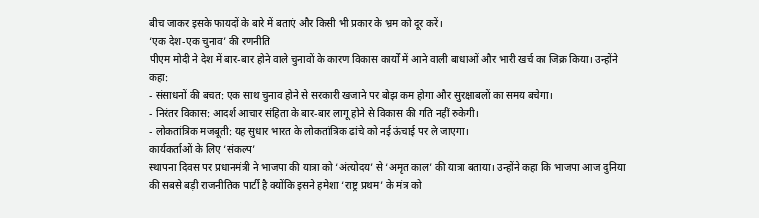बीच जाकर इसके फायदों के बारे में बताएं और किसी भी प्रकार के भ्रम को दूर करें।
‘एक देश-एक चुनाव’ की रणनीति
पीएम मोदी ने देश में बार-बार होने वाले चुनावों के कारण विकास कार्यों में आने वाली बाधाओं और भारी खर्च का जिक्र किया। उन्होंने कहा:
- संसाधनों की बचत: एक साथ चुनाव होने से सरकारी खजाने पर बोझ कम होगा और सुरक्षाबलों का समय बचेगा।
- निरंतर विकास: आदर्श आचार संहिता के बार-बार लागू होने से विकास की गति नहीं रुकेगी।
- लोकतांत्रिक मजबूती: यह सुधार भारत के लोकतांत्रिक ढांचे को नई ऊंचाई पर ले जाएगा।
कार्यकर्ताओं के लिए ‘संकल्प’
स्थापना दिवस पर प्रधानमंत्री ने भाजपा की यात्रा को ‘अंत्योदय’ से ‘अमृत काल’ की यात्रा बताया। उन्होंने कहा कि भाजपा आज दुनिया की सबसे बड़ी राजनीतिक पार्टी है क्योंकि इसने हमेशा ‘राष्ट्र प्रथम’ के मंत्र को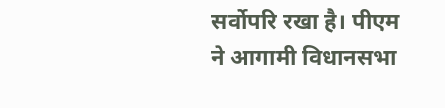सर्वोपरि रखा है। पीएम ने आगामी विधानसभा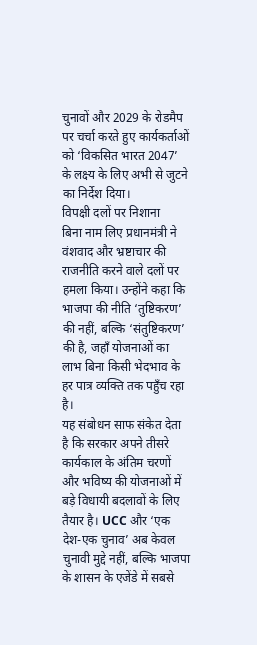चुनावों और 2029 के रोडमैप पर चर्चा करते हुए कार्यकर्ताओं को ‘विकसित भारत 2047’ के लक्ष्य के लिए अभी से जुटने का निर्देश दिया।
विपक्षी दलों पर निशाना
बिना नाम लिए प्रधानमंत्री ने वंशवाद और भ्रष्टाचार की राजनीति करने वाले दलों पर हमला किया। उन्होंने कहा कि भाजपा की नीति ‘तुष्टिकरण’ की नहीं, बल्कि ‘संतुष्टिकरण’ की है, जहाँ योजनाओं का लाभ बिना किसी भेदभाव के हर पात्र व्यक्ति तक पहुँच रहा है।
यह संबोधन साफ संकेत देता है कि सरकार अपने तीसरे कार्यकाल के अंतिम चरणों और भविष्य की योजनाओं में बड़े विधायी बदलावों के लिए तैयार है। UCC और ‘एक देश-एक चुनाव’ अब केवल चुनावी मुद्दे नहीं, बल्कि भाजपा के शासन के एजेंडे में सबसे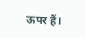ऊपर हैं।